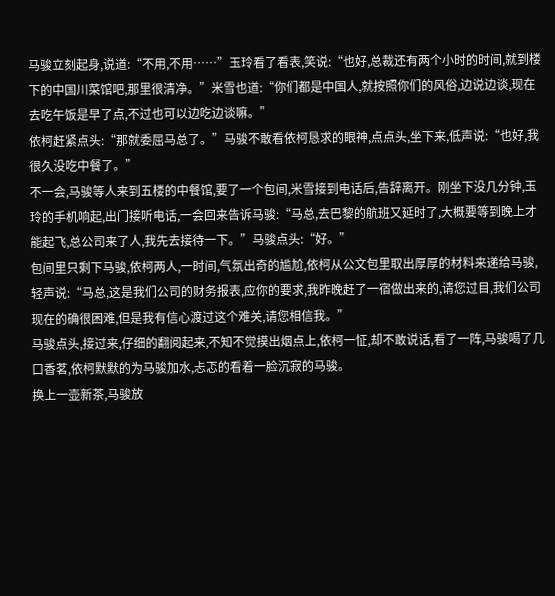马骏立刻起身,说道:“不用,不用……”玉玲看了看表,笑说:“也好,总裁还有两个小时的时间,就到楼下的中国川菜馆吧,那里很清净。”米雪也道:“你们都是中国人,就按照你们的风俗,边说边谈,现在去吃午饭是早了点,不过也可以边吃边谈嘛。”
依柯赶紧点头:“那就委屈马总了。”马骏不敢看依柯恳求的眼神,点点头,坐下来,低声说:“也好,我很久没吃中餐了。”
不一会,马骏等人来到五楼的中餐馆,要了一个包间,米雪接到电话后,告辞离开。刚坐下没几分钟,玉玲的手机响起,出门接听电话,一会回来告诉马骏:“马总,去巴黎的航班又延时了,大概要等到晚上才能起飞,总公司来了人,我先去接待一下。”马骏点头:“好。”
包间里只剩下马骏,依柯两人,一时间,气氛出奇的尴尬,依柯从公文包里取出厚厚的材料来递给马骏,轻声说:“马总,这是我们公司的财务报表,应你的要求,我昨晚赶了一宿做出来的,请您过目,我们公司现在的确很困难,但是我有信心渡过这个难关,请您相信我。”
马骏点头,接过来,仔细的翻阅起来,不知不觉摸出烟点上,依柯一怔,却不敢说话,看了一阵,马骏喝了几口香茗,依柯默默的为马骏加水,忐忑的看着一脸沉寂的马骏。
换上一壶新茶,马骏放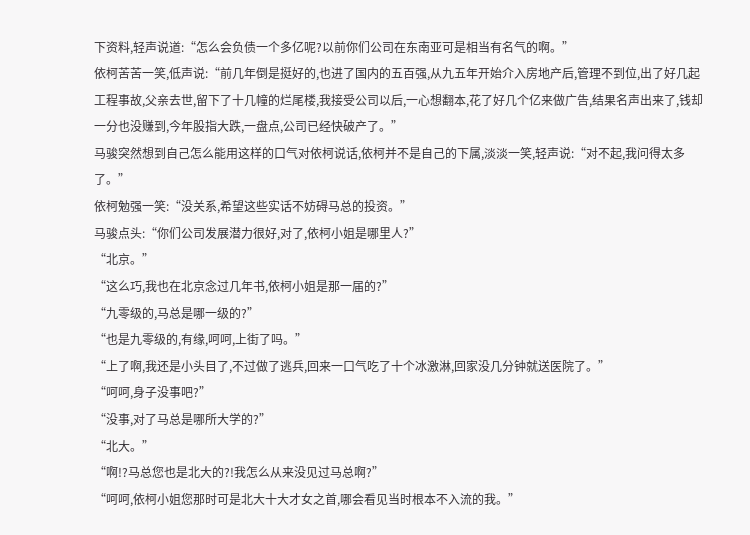下资料,轻声说道:“怎么会负债一个多亿呢?以前你们公司在东南亚可是相当有名气的啊。”
依柯苦苦一笑,低声说:“前几年倒是挺好的,也进了国内的五百强,从九五年开始介入房地产后,管理不到位,出了好几起工程事故,父亲去世,留下了十几幢的烂尾楼,我接受公司以后,一心想翻本,花了好几个亿来做广告,结果名声出来了,钱却一分也没赚到,今年股指大跌,一盘点,公司已经快破产了。”
马骏突然想到自己怎么能用这样的口气对依柯说话,依柯并不是自己的下属,淡淡一笑,轻声说:“对不起,我问得太多了。”
依柯勉强一笑:“没关系,希望这些实话不妨碍马总的投资。”
马骏点头:“你们公司发展潜力很好,对了,依柯小姐是哪里人?”
“北京。”
“这么巧,我也在北京念过几年书,依柯小姐是那一届的?”
“九零级的,马总是哪一级的?”
“也是九零级的,有缘,呵呵,上街了吗。”
“上了啊,我还是小头目了,不过做了逃兵,回来一口气吃了十个冰激淋,回家没几分钟就送医院了。”
“呵呵,身子没事吧?”
“没事,对了马总是哪所大学的?”
“北大。”
“啊!?马总您也是北大的?!我怎么从来没见过马总啊?”
“呵呵,依柯小姐您那时可是北大十大才女之首,哪会看见当时根本不入流的我。”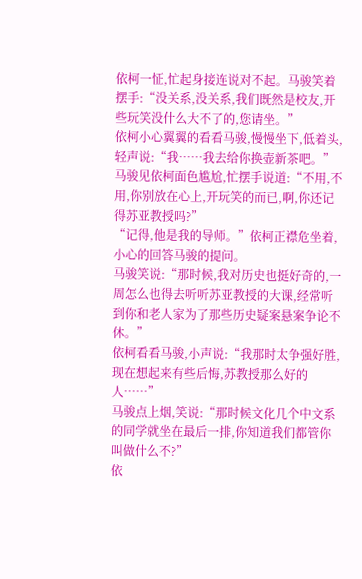依柯一怔,忙起身接连说对不起。马骏笑着摆手:“没关系,没关系,我们既然是校友,开些玩笑没什么大不了的,您请坐。”
依柯小心翼翼的看看马骏,慢慢坐下,低着头,轻声说:“我……我去给你换壶新茶吧。”马骏见依柯面色尴尬,忙摆手说道:“不用,不用,你别放在心上,开玩笑的而已,啊,你还记得苏亚教授吗?”
“记得,他是我的导师。”依柯正襟危坐着,小心的回答马骏的提问。
马骏笑说:“那时候,我对历史也挺好奇的,一周怎么也得去听听苏亚教授的大课,经常听到你和老人家为了那些历史疑案悬案争论不休。”
依柯看看马骏,小声说:“我那时太争强好胜,现在想起来有些后悔,苏教授那么好的人……”
马骏点上烟,笑说:“那时候文化几个中文系的同学就坐在最后一排,你知道我们都管你叫做什么不?”
依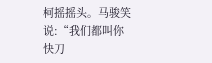柯摇摇头。马骏笑说:“我们都叫你快刀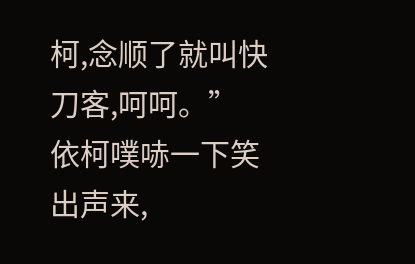柯,念顺了就叫快刀客,呵呵。”
依柯噗哧一下笑出声来,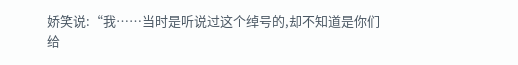娇笑说:“我……当时是听说过这个绰号的,却不知道是你们给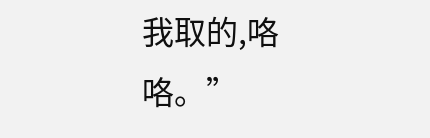我取的,咯咯。”